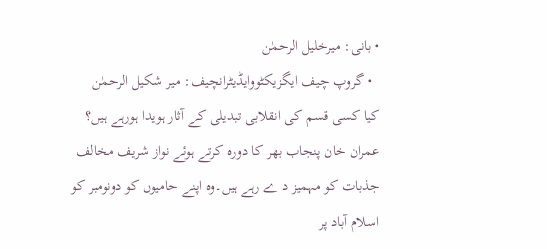• بانی: میرخلیل الرحمٰن
  • گروپ چیف ایگزیکٹووایڈیٹرانچیف: میر شکیل الرحمٰن
کیا کسی قسم کی انقلابی تبدیلی کے آثار ہویدا ہورہے ہیں؟ عمران خان پنجاب بھر کا دورہ کرتے ہوئے نواز شریف مخالف جذبات کو مہمیز د ے رہے ہیں۔وہ اپنے حامیوں کو دونومبر کو اسلام آباد پر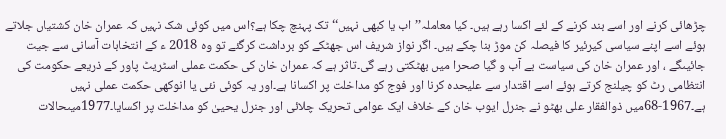چڑھائی کرنے اور اسے بند کرنے کے لئے اکسا رہے ہیں۔ کیا معاملہ’’اب یا کبھی نہیں‘‘ تک پہنچ چکا ہے؟اس میں کوئی شک نہیں کہ عمران خان کشتیاں جلاتے ہوئے اسے اپنے سیاسی کیرئیر کا فیصلہ کن موڑ بنا چکے ہیں۔ اگر نواز شریف اس جھٹکے کو برداشت کرگئے تو وہ 2018 ء کے انتخابات آسانی سے جیت جائیںگے ، اور عمران خان کی سیاست بے آب و گیا صحرا میں بھٹکتی رہے گی۔تاثر ہے کہ عمران خان کی حکمت عملی اسٹریٹ پاور کے ذریعے حکومت کی انتظامی رٹ کو چیلنج کرتے ہوئے اسے اقتدار سے علیحدہ کرنا اور فوج کو مداخلت پر اکسانا ہے۔اور یہ کوئی نئی یا انوکھی حکمت عملی نہیں ہے۔1967-68میں ذوالفقار علی بھٹو نے جنرل ایوب خان کے خلاف ایک عوامی تحریک چلائی اور جنرل یحییٰ کو مداخلت پر اکسایا۔1977میںحالات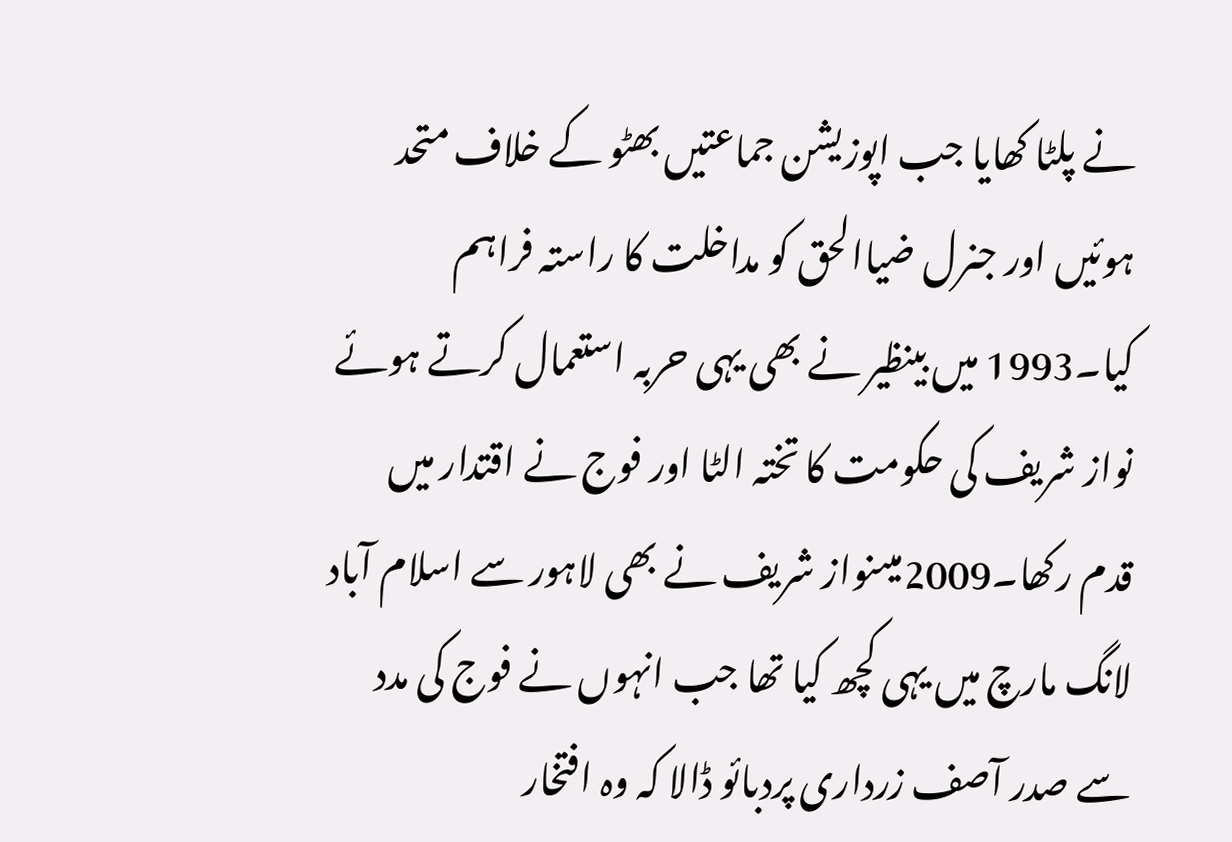نے پلٹا کھایا جب اپوزیشن جماعتیں بھٹو کے خلاف متحد ہوئیں اور جنرل ضیاالحق کو مداخلت کا راستہ فراہم کیا۔1993 میں بینظیر نے بھی یہی حربہ استعمال کرتے ہوئے نواز شریف کی حکومت کا تختہ الٹا اور فوج نے اقتدار میں قدم رکھا۔2009میںنواز شریف نے بھی لاہور سے اسلام آباد لانگ مارچ میں یہی کچھ کیا تھا جب انہوں نے فوج کی مدد سے صدر آصف زرداری پردبائو ڈالا کہ وہ افتخار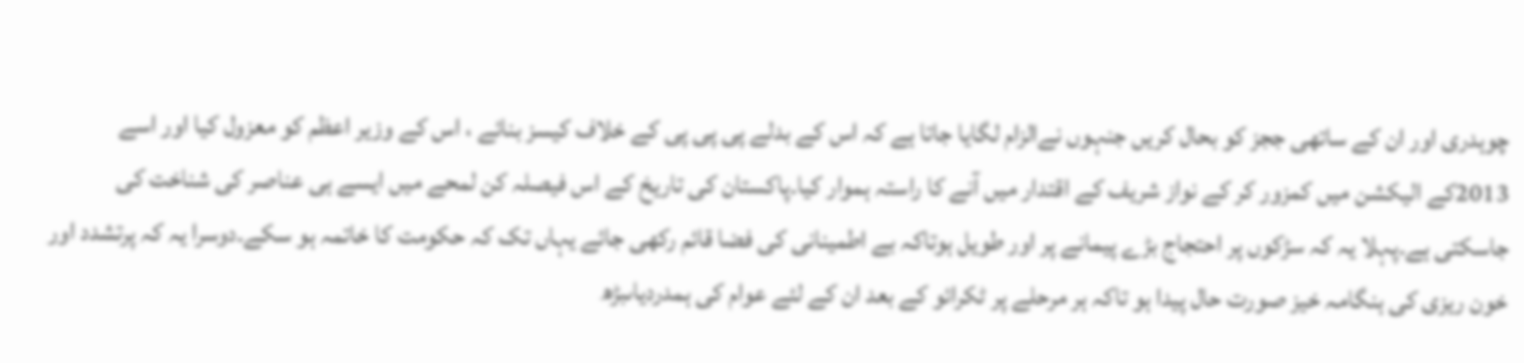چوہدری اور ان کے ساتھی ججز کو بحال کریں جنہوں نےالزام لگایا جاتا ہے کہ اس کے بدلے پی پی پی کے خلاف کیسز بنائے ، اس کے وزیر اعظم کو معزول کیا اور اسے 2013کے الیکشن میں کمزور کر کے نواز شریف کے اقتدار میں آنے کا راستہ ہموار کیا۔پاکستان کی تاریخ کے اس فیصلہ کن لمحے میں ایسے ہی عناصر کی شناخت کی جاسکتی ہے۔پہلا یہ کہ سڑکوں پر احتجاج بڑے پیمانے پر اور طویل ہوتاکہ بے اطمینانی کی فضا قائم رکھی جائے یہاں تک کہ حکومت کا خاتمہ ہو سکے۔دوسرا یہ کہ پرتشدد اور خون ریزی کی ہنگامہ خیز صورت حال پیدا ہو تاکہ ہر مرحلے پر ٹکرائو کے بعد ان کے لئے عوام کی ہمدردیاںبڑھ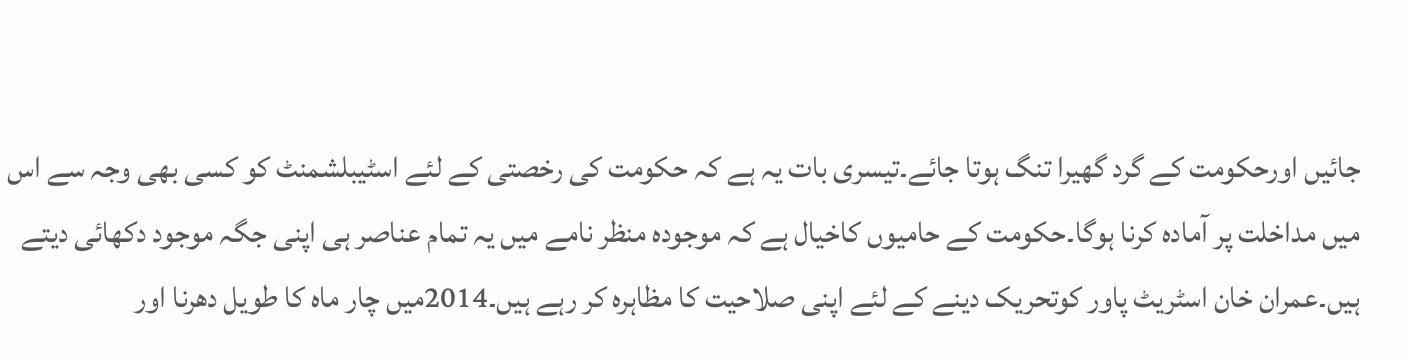جائیں اورحکومت کے گرد گھیرا تنگ ہوتا جائے۔تیسری بات یہ ہے کہ حکومت کی رخصتی کے لئے اسٹیبلشمنٹ کو کسی بھی وجہ سے اس میں مداخلت پر آمادہ کرنا ہوگا۔حکومت کے حامیوں کاخیال ہے کہ موجودہ منظر نامے میں یہ تمام عناصر ہی اپنی جگہ موجود دکھائی دیتے ہیں۔عمران خان اسٹریٹ پاور کوتحریک دینے کے لئے اپنی صلاحیت کا مظاہرہ کر رہے ہیں۔2014میں چار ماہ کا طویل دھرنا اور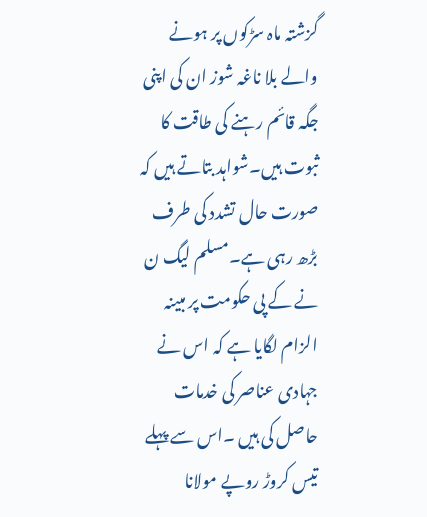گزشتہ ماہ سڑکوں پر ہونے والے بلا ناغہ شوز ان کی اپنی جگہ قائم رہنے کی طاقت کا ثبوت ہیں۔شواہد بتاتے ہیں کہ صورت حال تشدد کی طرف بڑھ رہی ہے۔مسلم لیگ ن نے کے پی حکومت پر مبینہ الزام لگایا ہے کہ اس نے جہادی عناصر کی خدمات حاصل کی ہیں ۔اس سے پہلے تیس کروڑ روپے مولانا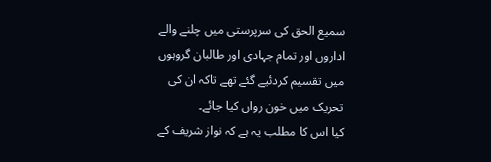سمیع الحق کی سرپرستی میں چلنے والے اداروں اور تمام جہادی اور طالبان گروہوں میں تقسیم کردئیے گئے تھے تاکہ ان کی تحریک میں خون رواں کیا جائے۔
کیا اس کا مطلب یہ ہے کہ نواز شریف کے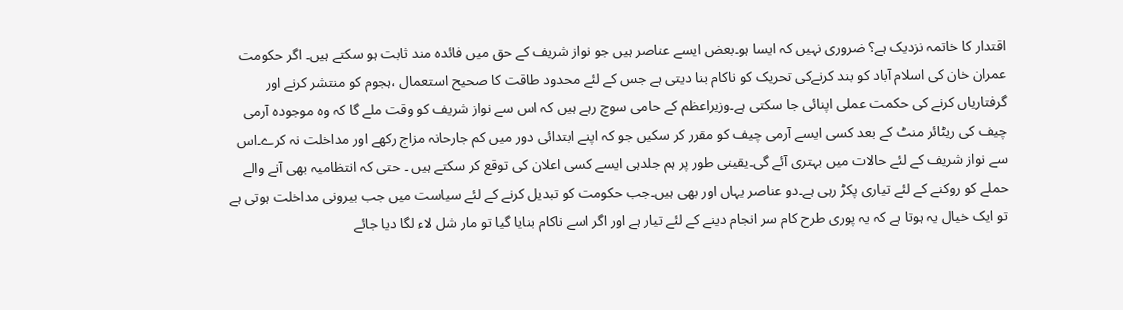اقتدار کا خاتمہ نزدیک ہے؟ ضروری نہیں کہ ایسا ہو۔بعض ایسے عناصر ہیں جو نواز شریف کے حق میں فائدہ مند ثابت ہو سکتے ہیں۔ اگر حکومت عمران خان کی اسلام آباد کو بند کرنےکی تحریک کو ناکام بنا دیتی ہے جس کے لئے محدود طاقت کا صحیح استعمال ،ہجوم کو منتشر کرنے اور گرفتاریاں کرنے کی حکمت عملی اپنائی جا سکتی ہے۔وزیراعظم کے حامی سوچ رہے ہیں کہ اس سے نواز شریف کو وقت ملے گا کہ وہ موجودہ آرمی چیف کی ریٹائر منٹ کے بعد کسی ایسے آرمی چیف کو مقرر کر سکیں جو کہ اپنے ابتدائی دور میں کم جارحانہ مزاج رکھے اور مداخلت نہ کرے۔اس سے نواز شریف کے لئے حالات میں بہتری آئے گی۔یقینی طور پر ہم جلدہی ایسے کسی اعلان کی توقع کر سکتے ہیں ۔ حتی کہ انتظامیہ بھی آنے والے حملے کو روکنے کے لئے تیاری پکڑ رہی ہے۔دو عناصر یہاں اور بھی ہیں۔جب حکومت کو تبدیل کرنے کے لئے سیاست میں جب بیرونی مداخلت ہوتی ہے تو ایک خیال یہ ہوتا ہے کہ یہ پوری طرح کام سر انجام دینے کے لئے تیار ہے اور اگر اسے ناکام بنایا گیا تو مار شل لاء لگا دیا جائے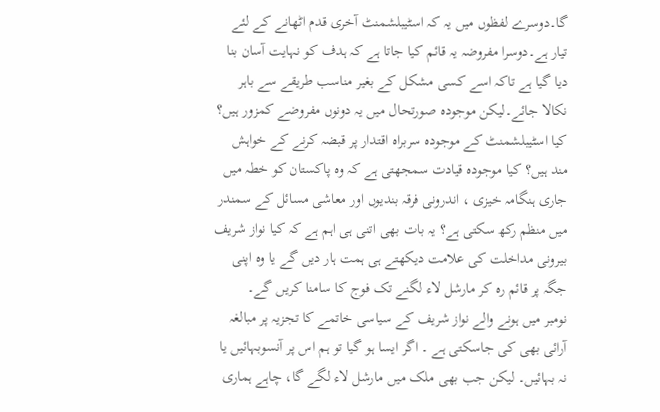گا۔دوسرے لفظوں میں یہ کہ اسٹیبلشمنٹ آخری قدم اٹھانے کے لئے تیار ہے۔دوسرا مفروضہ یہ قائم کیا جاتا ہے کہ ہدف کو نہایت آسان بنا دیا گیا ہے تاکہ اسے کسی مشکل کے بغیر مناسب طریقے سے باہر نکالا جائے۔لیکن موجودہ صورتحال میں یہ دونوں مفروضے کمزور ہیں؟ کیا اسٹیبلشمنٹ کے موجودہ سربراہ اقتدار پر قبضہ کرنے کے خواہش مند ہیں؟ کیا موجودہ قیادت سمجھتی ہے کہ وہ پاکستان کو خطہ میں جاری ہنگامہ خیزی ، اندرونی فرقہ بندیوں اور معاشی مسائل کے سمندر میں منظم رکھ سکتی ہے؟ یہ بات بھی اتنی ہی اہم ہے کہ کیا نواز شریف بیرونی مداخلت کی علامت دیکھتے ہی ہمت ہار دیں گے یا وہ اپنی جگہ پر قائم رہ کر مارشل لاء لگنے تک فوج کا سامنا کریں گے۔
نومبر میں ہونے والے نواز شریف کے سیاسی خاتمے کا تجزیہ پر مبالغہ آرائی بھی کی جاسکتی ہے ۔ اگر ایسا ہو گیا تو ہم اس پر آنسوبہائیں یا نہ بہائیں۔ لیکن جب بھی ملک میں مارشل لاء لگے گا، چاہے ہماری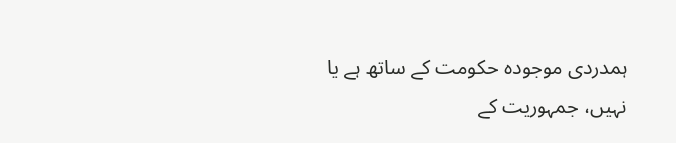ہمدردی موجودہ حکومت کے ساتھ ہے یا نہیں، جمہوریت کے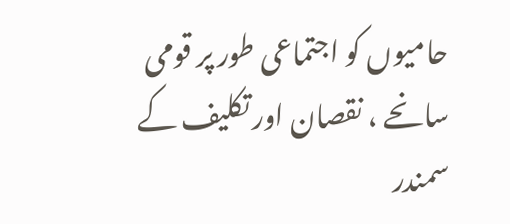حامیوں کو اجتماعی طور پر قومی سانحے ، نقصان اور تکلیف کے سمندر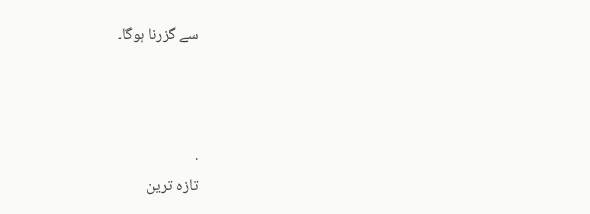سے گزرنا ہوگا۔



.
تازہ ترین